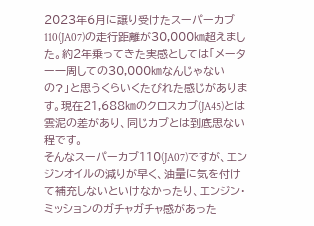2023年6月に譲り受けたスーパーカブ110(JA07)の走行距離が30,000㎞超えました。約2年乗ってきた実感としては「メーター一周しての30,000㎞なんじゃないの?」と思うくらいくたびれた感じがあります。現在21,688㎞のクロスカブ(JA45)とは雲泥の差があり、同じカブとは到底思ない程です。
そんなスーパーカブ110(JA07)ですが、エンジンオイルの減りが早く、油量に気を付けて補充しないといけなかったり、エンジン・ミッションのガチャガチャ感があった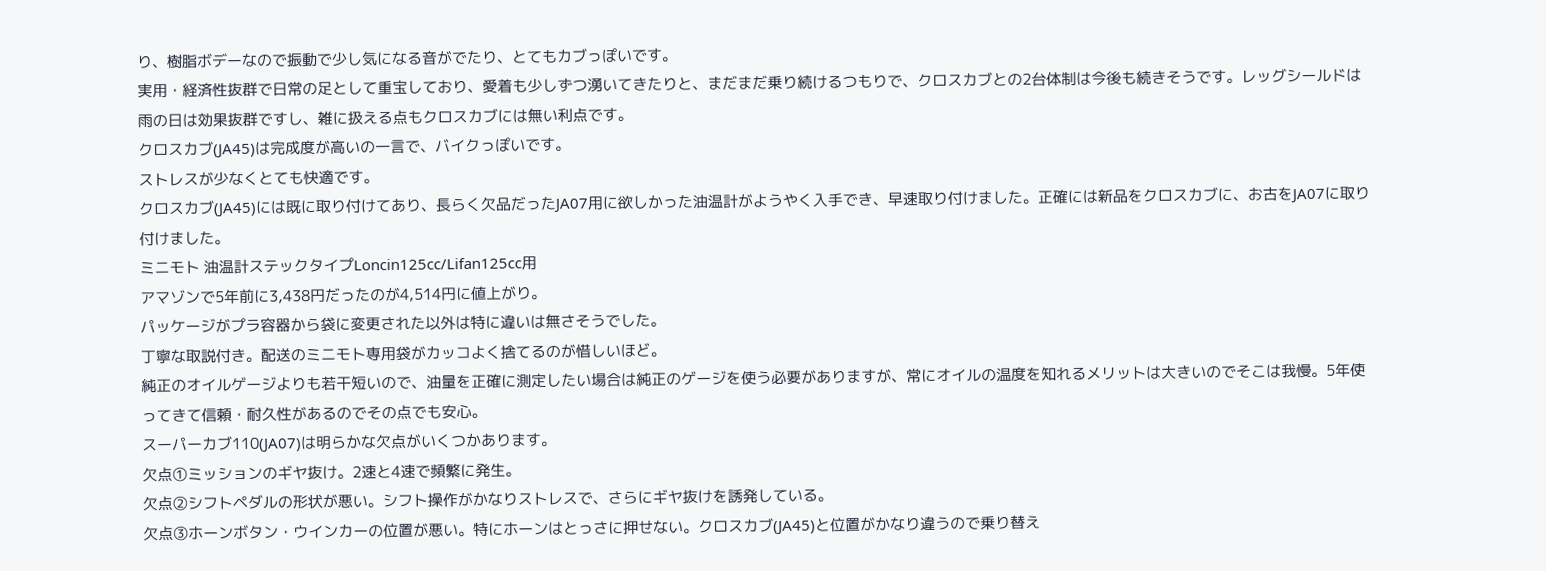り、樹脂ボデーなので振動で少し気になる音がでたり、とてもカブっぽいです。
実用・経済性抜群で日常の足として重宝しており、愛着も少しずつ湧いてきたりと、まだまだ乗り続けるつもりで、クロスカブとの2台体制は今後も続きそうです。レッグシールドは雨の日は効果抜群ですし、雑に扱える点もクロスカブには無い利点です。
クロスカブ(JA45)は完成度が高いの一言で、バイクっぽいです。
ストレスが少なくとても快適です。
クロスカブ(JA45)には既に取り付けてあり、長らく欠品だったJA07用に欲しかった油温計がようやく入手でき、早速取り付けました。正確には新品をクロスカブに、お古をJA07に取り付けました。
ミニモト 油温計ステックタイプLoncin125cc/Lifan125cc用
アマゾンで5年前に3,438円だったのが4,514円に値上がり。
パッケージがプラ容器から袋に変更された以外は特に違いは無さそうでした。
丁寧な取説付き。配送のミニモト専用袋がカッコよく捨てるのが惜しいほど。
純正のオイルゲージよりも若干短いので、油量を正確に測定したい場合は純正のゲージを使う必要がありますが、常にオイルの温度を知れるメリットは大きいのでそこは我慢。5年使ってきて信頼・耐久性があるのでその点でも安心。
スーパーカブ110(JA07)は明らかな欠点がいくつかあります。
欠点①ミッションのギヤ抜け。2速と4速で頻繁に発生。
欠点②シフトペダルの形状が悪い。シフト操作がかなりストレスで、さらにギヤ抜けを誘発している。
欠点③ホーンボタン・ウインカーの位置が悪い。特にホーンはとっさに押せない。クロスカブ(JA45)と位置がかなり違うので乗り替え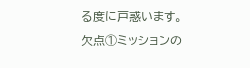る度に戸惑います。
欠点①ミッションの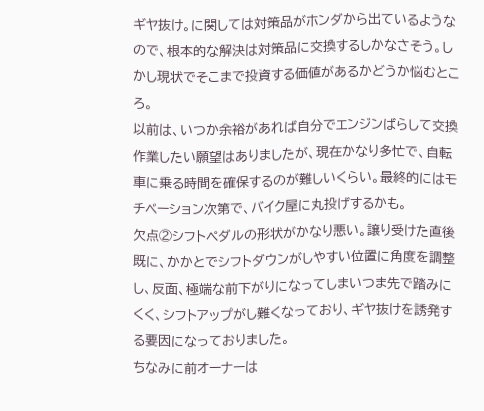ギヤ抜け。に関しては対策品がホンダから出ているようなので、根本的な解決は対策品に交換するしかなさそう。しかし現状でそこまで投資する価値があるかどうか悩むところ。
以前は、いつか余裕があれば自分でエンジンばらして交換作業したい願望はありましたが、現在かなり多忙で、自転車に乗る時間を確保するのが難しいくらい。最終的にはモチベーション次第で、バイク屋に丸投げするかも。
欠点②シフトペダルの形状がかなり悪い。譲り受けた直後既に、かかとでシフトダウンがしやすい位置に角度を調整し、反面、極端な前下がりになってしまいつま先で踏みにくく、シフトアップがし難くなっており、ギヤ抜けを誘発する要因になっておりました。
ちなみに前オーナーは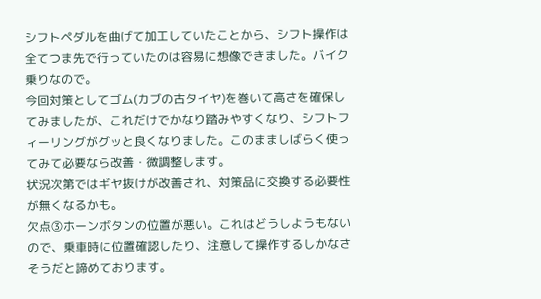シフトペダルを曲げて加工していたことから、シフト操作は全てつま先で行っていたのは容易に想像できました。バイク乗りなので。
今回対策としてゴム(カブの古タイヤ)を巻いて高さを確保してみましたが、これだけでかなり踏みやすくなり、シフトフィーリングがグッと良くなりました。このまましばらく使ってみて必要なら改善・微調整します。
状況次第ではギヤ抜けが改善され、対策品に交換する必要性が無くなるかも。
欠点③ホーンボタンの位置が悪い。これはどうしようもないので、乗車時に位置確認したり、注意して操作するしかなさそうだと諦めております。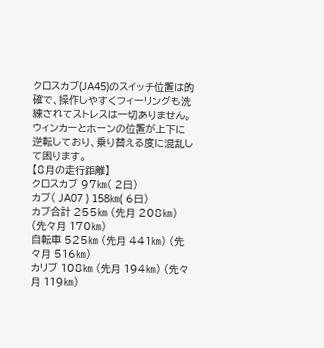クロスカブ(JA45)のスイッチ位置は的確で、操作しやすくフィーリングも洗練されてストレスは一切ありません。ウィンカーとホーンの位置が上下に逆転しており、乗り替える度に混乱して困ります。
【8月の走行距離】
クロスカブ 97㎞( 2日)
カブ( JA07 ) 158㎞( 6日)
カブ合計 255㎞ (先月 208㎞) (先々月 170㎞)
自転車 525㎞ (先月 441㎞) (先々月 516㎞)
カリブ 108㎞ (先月 194㎞) (先々月 119㎞)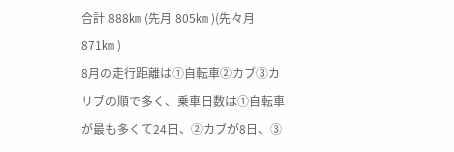合計 888㎞ (先月 805㎞ )(先々月 871㎞ )
8月の走行距離は①自転車②カブ③カリブの順で多く、乗車日数は①自転車が最も多くて24日、②カブが8日、③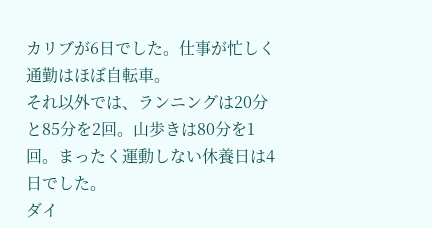カリブが6日でした。仕事が忙しく通勤はほぼ自転車。
それ以外では、ランニングは20分と85分を2回。山歩きは80分を1回。まったく運動しない休養日は4日でした。
ダイ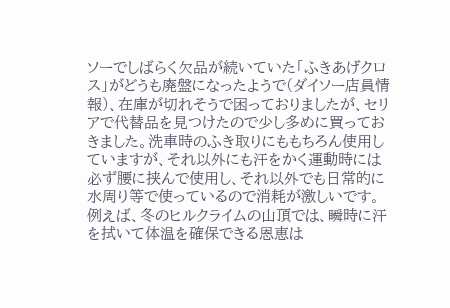ソーでしばらく欠品が続いていた「ふきあげクロス」がどうも廃盤になったようで(ダイソー店員情報)、在庫が切れそうで困っておりましたが、セリアで代替品を見つけたので少し多めに買っておきました。洗車時のふき取りにももちろん使用していますが、それ以外にも汗をかく運動時には必ず腰に挟んで使用し、それ以外でも日常的に水周り等で使っているので消耗が激しいです。
例えば、冬のヒルクライムの山頂では、瞬時に汗を拭いて体温を確保できる恩恵は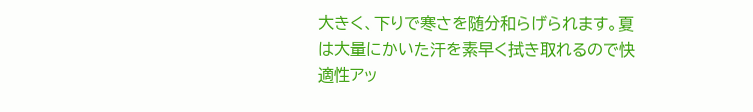大きく、下りで寒さを随分和らげられます。夏は大量にかいた汗を素早く拭き取れるので快適性アッ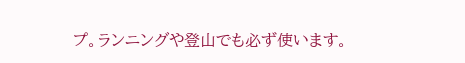プ。ランニングや登山でも必ず使います。